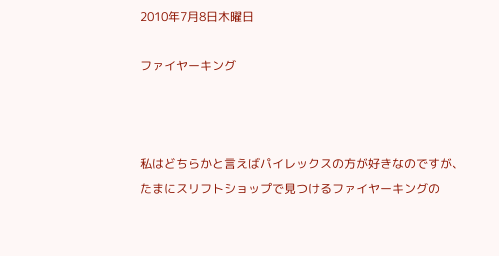2010年7月8日木曜日

ファイヤーキング



私はどちらかと言えばパイレックスの方が好きなのですが、
たまにスリフトショップで見つけるファイヤーキングの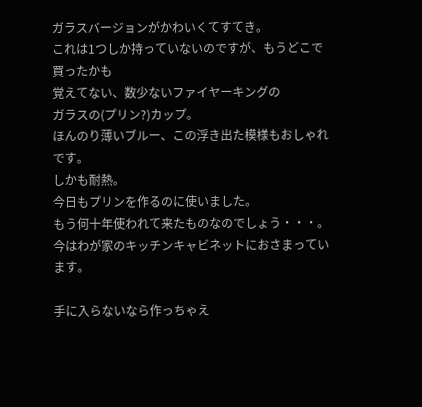ガラスバージョンがかわいくてすてき。
これは1つしか持っていないのですが、もうどこで買ったかも
覚えてない、数少ないファイヤーキングの
ガラスの(プリン?)カップ。
ほんのり薄いブルー、この浮き出た模様もおしゃれです。
しかも耐熱。
今日もプリンを作るのに使いました。
もう何十年使われて来たものなのでしょう・・・。
今はわが家のキッチンキャビネットにおさまっています。

手に入らないなら作っちゃえ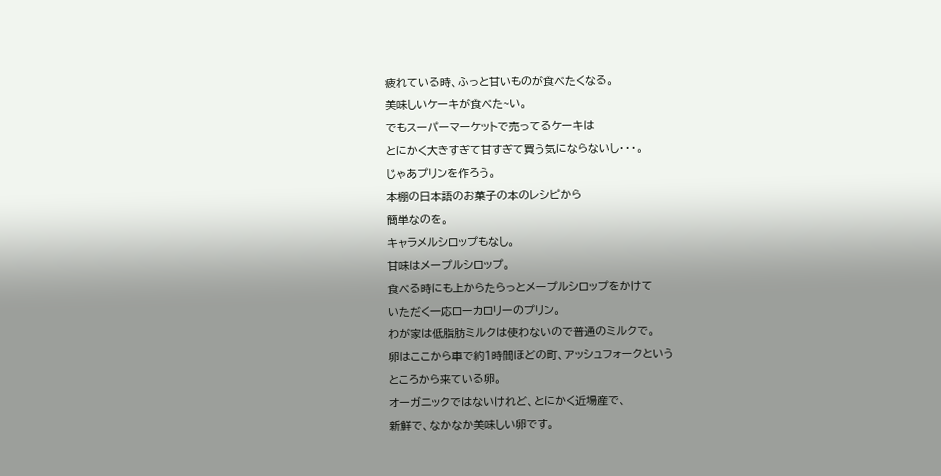疲れている時、ふっと甘いものが食べたくなる。
美味しいケーキが食べた~い。
でもスーパーマーケットで売ってるケーキは
とにかく大きすぎて甘すぎて買う気にならないし・・・。
じゃあプリンを作ろう。
本棚の日本語のお菓子の本のレシピから
簡単なのを。
キャラメルシロップもなし。
甘味はメープルシロップ。
食べる時にも上からたらっとメープルシロップをかけて
いただく一応ローカロリーのプリン。
わが家は低脂肪ミルクは使わないので普通のミルクで。
卵はここから車で約1時間ほどの町、アッシュフォークという
ところから来ている卵。
オーガニックではないけれど、とにかく近場産で、
新鮮で、なかなか美味しい卵です。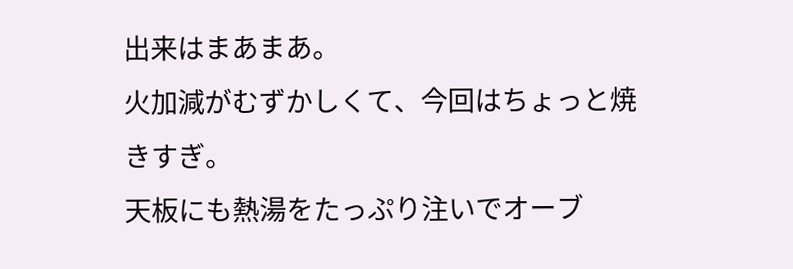出来はまあまあ。
火加減がむずかしくて、今回はちょっと焼きすぎ。
天板にも熱湯をたっぷり注いでオーブ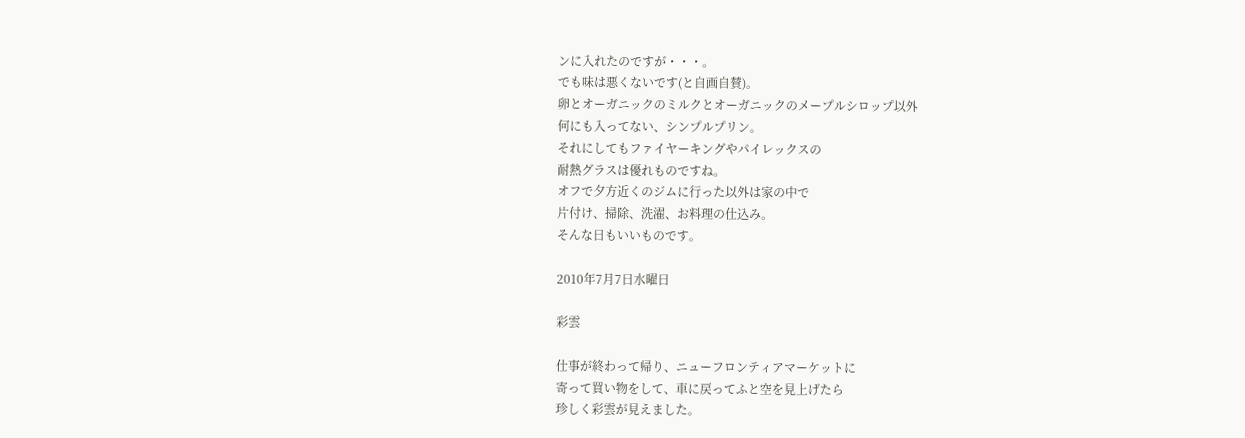ンに入れたのですが・・・。
でも味は悪くないです(と自画自賛)。
卵とオーガニックのミルクとオーガニックのメープルシロップ以外
何にも入ってない、シンプルプリン。
それにしてもファイヤーキングやパイレックスの
耐熱グラスは優れものですね。
オフで夕方近くのジムに行った以外は家の中で
片付け、掃除、洗濯、お料理の仕込み。
そんな日もいいものです。

2010年7月7日水曜日

彩雲

仕事が終わって帰り、ニューフロンティアマーケットに
寄って買い物をして、車に戻ってふと空を見上げたら
珍しく彩雲が見えました。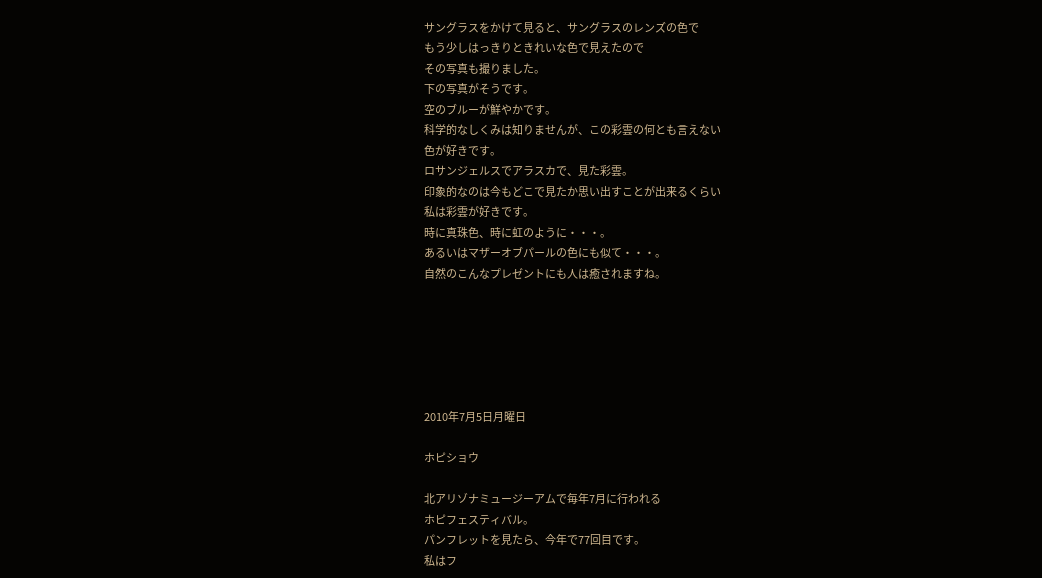サングラスをかけて見ると、サングラスのレンズの色で
もう少しはっきりときれいな色で見えたので
その写真も撮りました。
下の写真がそうです。
空のブルーが鮮やかです。
科学的なしくみは知りませんが、この彩雲の何とも言えない
色が好きです。
ロサンジェルスでアラスカで、見た彩雲。
印象的なのは今もどこで見たか思い出すことが出来るくらい
私は彩雲が好きです。
時に真珠色、時に虹のように・・・。
あるいはマザーオブパールの色にも似て・・・。
自然のこんなプレゼントにも人は癒されますね。






2010年7月5日月曜日

ホピショウ

北アリゾナミュージーアムで毎年7月に行われる
ホピフェスティバル。
パンフレットを見たら、今年で77回目です。
私はフ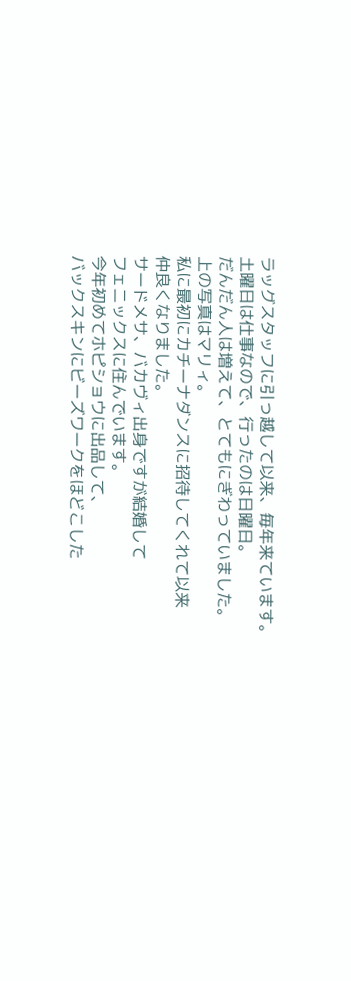ラッグスタッフに引っ越して以来、毎年来ています。
土曜日は仕事なので、行ったのは日曜日。
だんだん人は増えて、とてもにぎわっていました。
上の写真はマリィ。
私に最初にカチーナダンスに招待してくれて以来
仲良くなりました。
サードメサ、バカヴィ出身ですが結婚して
フェニックスに住んでいます。
今年初めてホピショウに出品して、
バックスキンにビーズワークをほどこした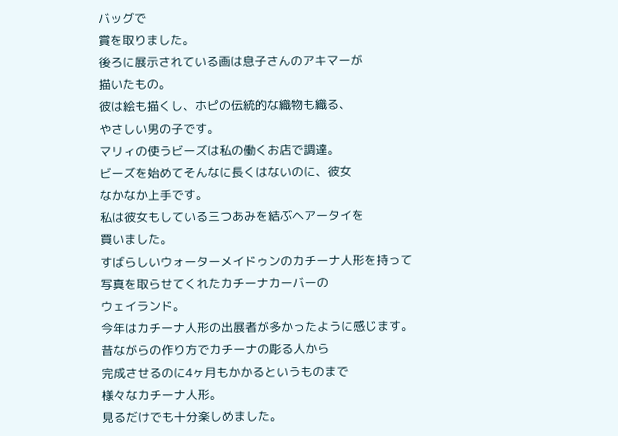バッグで
賞を取りました。
後ろに展示されている画は息子さんのアキマーが
描いたもの。
彼は絵も描くし、ホピの伝統的な織物も織る、
やさしい男の子です。
マリィの使うビーズは私の働くお店で調達。
ビーズを始めてそんなに長くはないのに、彼女
なかなか上手です。
私は彼女もしている三つあみを結ぶヘアータイを
買いました。
すばらしいウォーターメイドゥンのカチーナ人形を持って
写真を取らせてくれたカチーナカーバーの
ウェイランド。
今年はカチーナ人形の出展者が多かったように感じます。
昔ながらの作り方でカチーナの彫る人から
完成させるのに4ヶ月もかかるというものまで
様々なカチーナ人形。
見るだけでも十分楽しめました。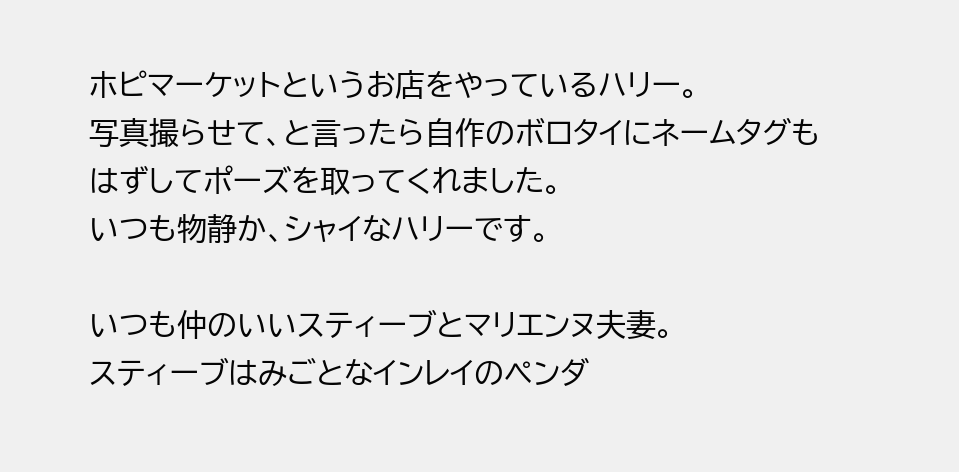ホピマーケットというお店をやっているハリー。
写真撮らせて、と言ったら自作のボロタイにネームタグも
はずしてポーズを取ってくれました。
いつも物静か、シャイなハリーです。

いつも仲のいいスティーブとマリエンヌ夫妻。
スティーブはみごとなインレイのペンダ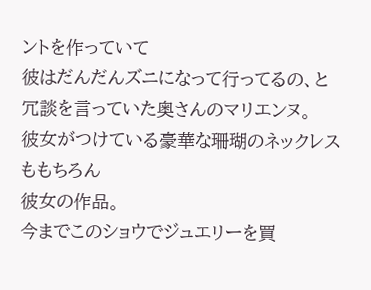ントを作っていて
彼はだんだんズニになって行ってるの、と
冗談を言っていた奥さんのマリエンヌ。
彼女がつけている豪華な珊瑚のネックレスももちろん
彼女の作品。
今までこのショウでジュエリーを買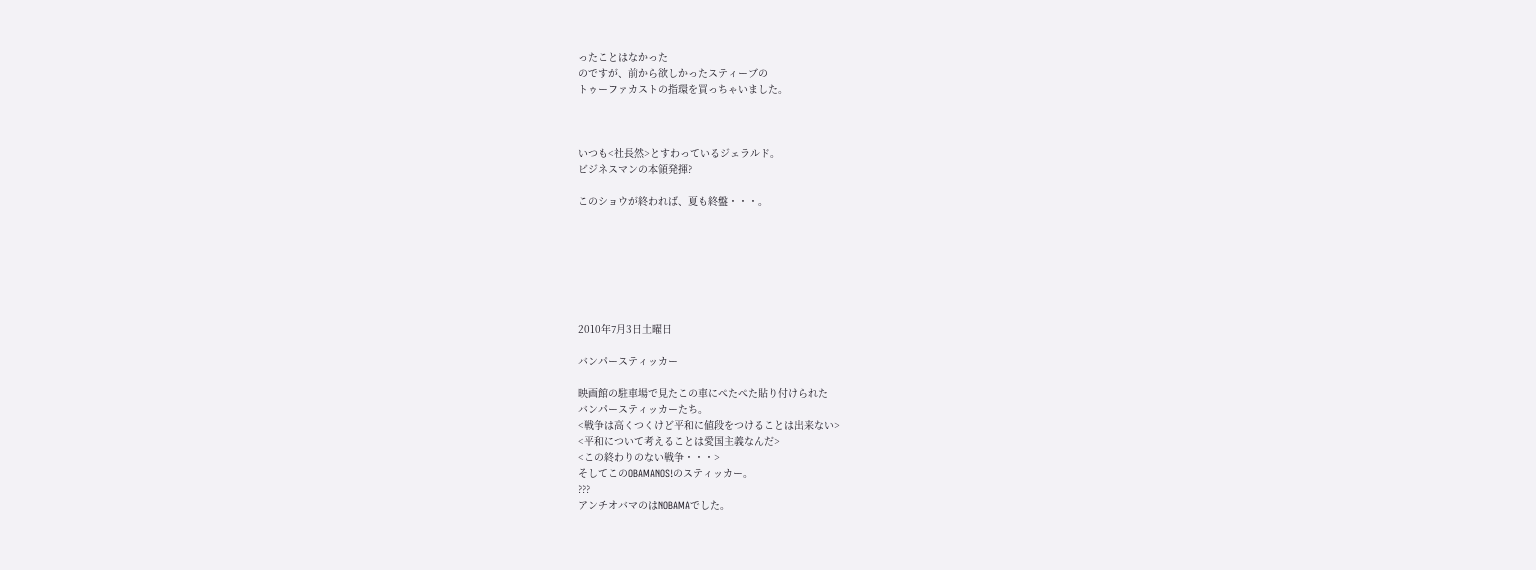ったことはなかった
のですが、前から欲しかったスティーブの
トゥーファカストの指環を買っちゃいました。



いつも<社長然>とすわっているジェラルド。
ビジネスマンの本領発揮?

このショウが終われば、夏も終盤・・・。







2010年7月3日土曜日

バンパースティッカー

映画館の駐車場で見たこの車にぺたぺた貼り付けられた
バンパースティッカーたち。
<戦争は高くつくけど平和に値段をつけることは出来ない>
<平和について考えることは愛国主義なんだ>
<この終わりのない戦争・・・>
そしてこのOBAMANOS!のスティッカー。
???
アンチオバマのはNOBAMAでした。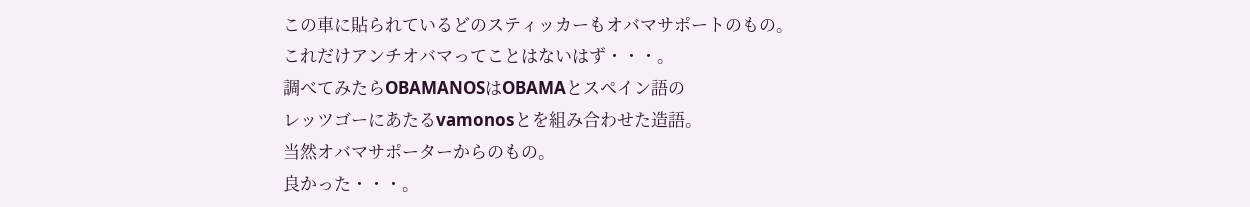この車に貼られているどのスティッカーもオバマサポートのもの。
これだけアンチオバマってことはないはず・・・。
調べてみたらOBAMANOSはOBAMAとスペイン語の
レッツゴーにあたるvamonosとを組み合わせた造語。
当然オバマサポーターからのもの。
良かった・・・。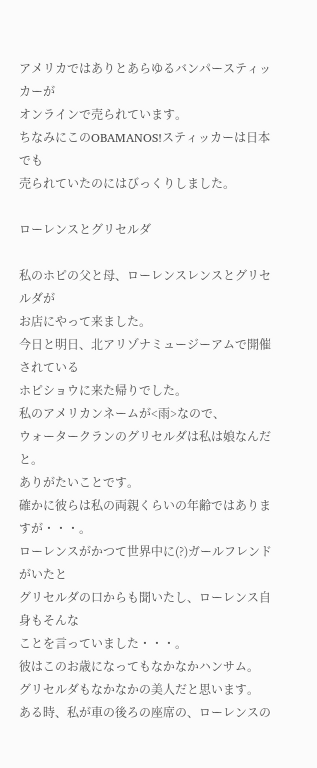アメリカではありとあらゆるバンパースティッカーが
オンラインで売られています。
ちなみにこのOBAMANOS!スティッカーは日本でも
売られていたのにはびっくりしました。

ローレンスとグリセルダ

私のホピの父と母、ローレンスレンスとグリセルダが
お店にやって来ました。
今日と明日、北アリゾナミュージーアムで開催されている
ホピショウに来た帰りでした。
私のアメリカンネームが<雨>なので、
ウォータークランのグリセルダは私は娘なんだと。
ありがたいことです。
確かに彼らは私の両親くらいの年齢ではありますが・・・。
ローレンスがかつて世界中に(?)ガールフレンドがいたと
グリセルダの口からも聞いたし、ローレンス自身もそんな
ことを言っていました・・・。
彼はこのお歳になってもなかなかハンサム。
グリセルダもなかなかの美人だと思います。
ある時、私が車の後ろの座席の、ローレンスの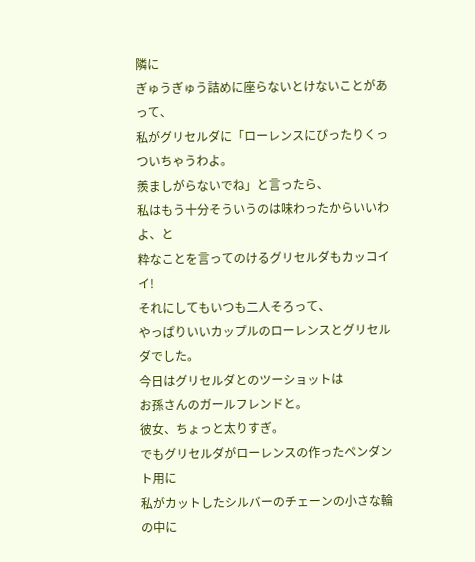隣に
ぎゅうぎゅう詰めに座らないとけないことがあって、
私がグリセルダに「ローレンスにぴったりくっついちゃうわよ。
羨ましがらないでね」と言ったら、
私はもう十分そういうのは味わったからいいわよ、と
粋なことを言ってのけるグリセルダもカッコイイ!
それにしてもいつも二人そろって、
やっぱりいいカップルのローレンスとグリセルダでした。
今日はグリセルダとのツーショットは
お孫さんのガールフレンドと。
彼女、ちょっと太りすぎ。
でもグリセルダがローレンスの作ったペンダント用に
私がカットしたシルバーのチェーンの小さな輪の中に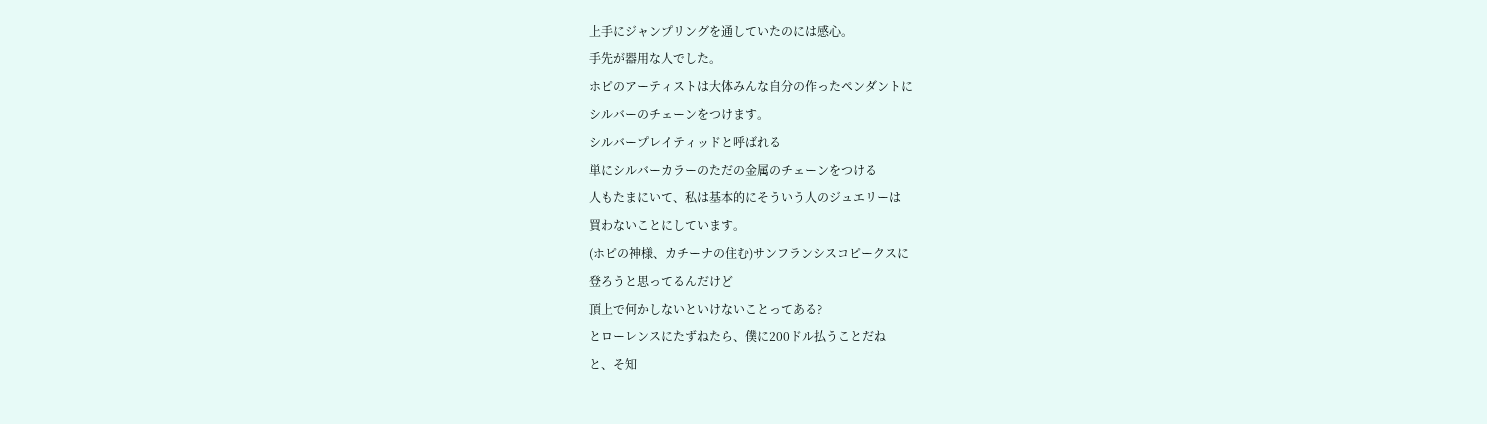上手にジャンプリングを通していたのには感心。
手先が器用な人でした。
ホピのアーティストは大体みんな自分の作ったペンダントに
シルバーのチェーンをつけます。
シルバープレイティッドと呼ばれる
単にシルバーカラーのただの金属のチェーンをつける
人もたまにいて、私は基本的にそういう人のジュエリーは
買わないことにしています。
(ホピの神様、カチーナの住む)サンフランシスコピークスに
登ろうと思ってるんだけど
頂上で何かしないといけないことってある?
とローレンスにたずねたら、僕に200ドル払うことだね
と、そ知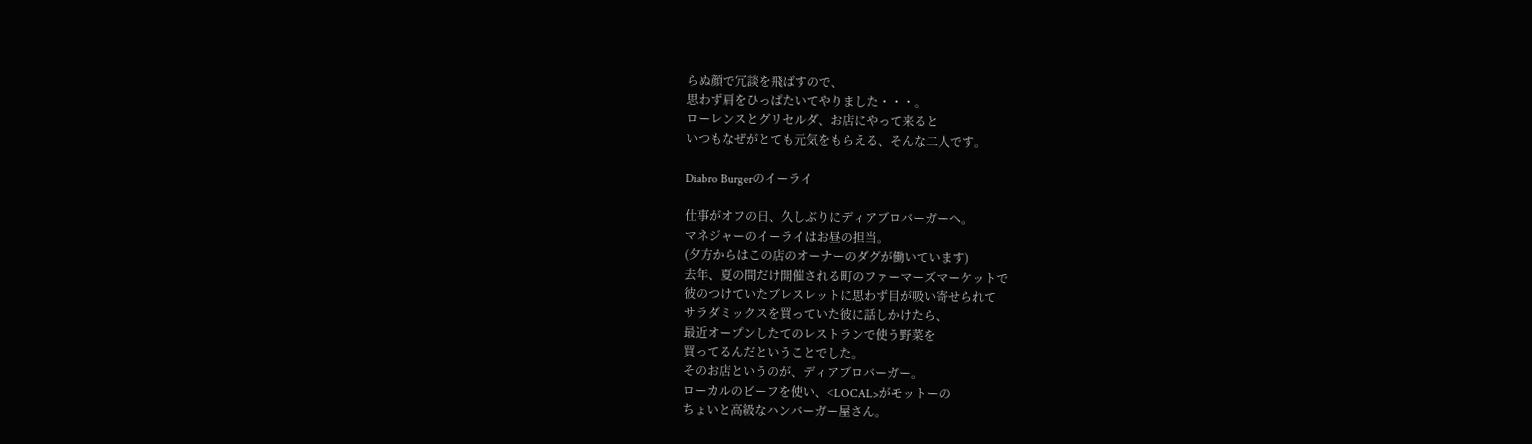らぬ顔で冗談を飛ばすので、
思わず肩をひっぱたいてやりました・・・。
ローレンスとグリセルダ、お店にやって来ると
いつもなぜがとても元気をもらえる、そんな二人です。

Diabro Burgerのイーライ

仕事がオフの日、久しぶりにディアブロバーガーへ。
マネジャーのイーライはお昼の担当。
(夕方からはこの店のオーナーのダグが働いています)
去年、夏の間だけ開催される町のファーマーズマーケットで
彼のつけていたブレスレットに思わず目が吸い寄せられて
サラダミックスを買っていた彼に話しかけたら、
最近オープンしたてのレストランで使う野菜を
買ってるんだということでした。
そのお店というのが、ディアブロバーガー。
ローカルのビーフを使い、<LOCAL>がモットーの
ちょいと高級なハンバーガー屋さん。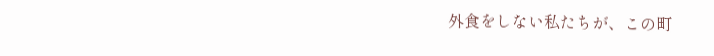外食をしない私たちが、この町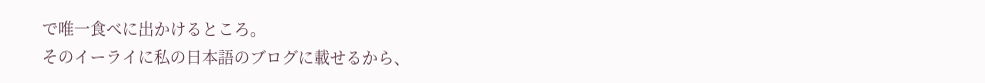で唯一食べに出かけるところ。
そのイーライに私の日本語のブログに載せるから、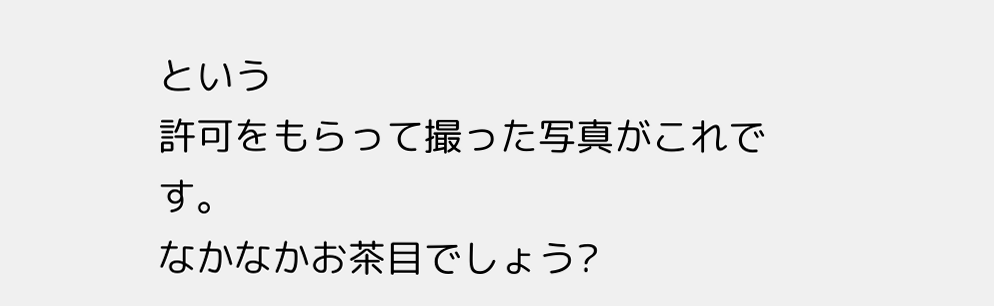という
許可をもらって撮った写真がこれです。
なかなかお茶目でしょう?